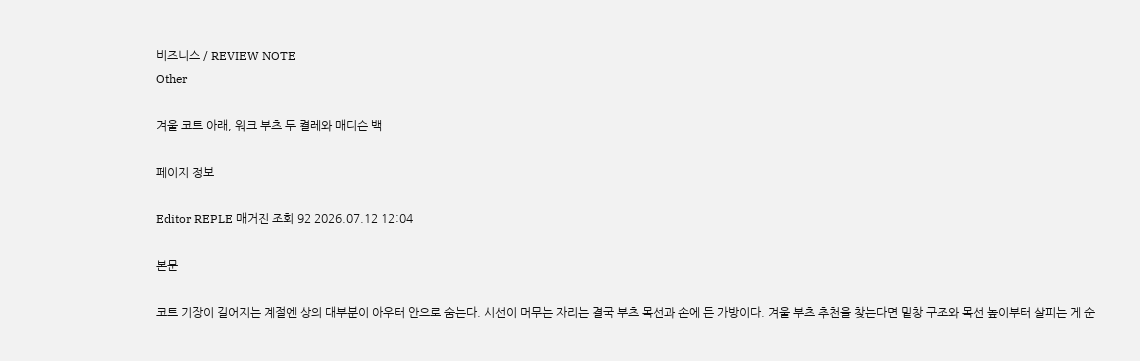비즈니스 / REVIEW NOTE
Other

겨울 코트 아래, 워크 부츠 두 켤레와 매디슨 백

페이지 정보

Editor REPLE 매거진 조회 92 2026.07.12 12:04

본문

코트 기장이 길어지는 계절엔 상의 대부분이 아우터 안으로 숨는다. 시선이 머무는 자리는 결국 부츠 목선과 손에 든 가방이다. 겨울 부츠 추천을 찾는다면 밑창 구조와 목선 높이부터 살피는 게 순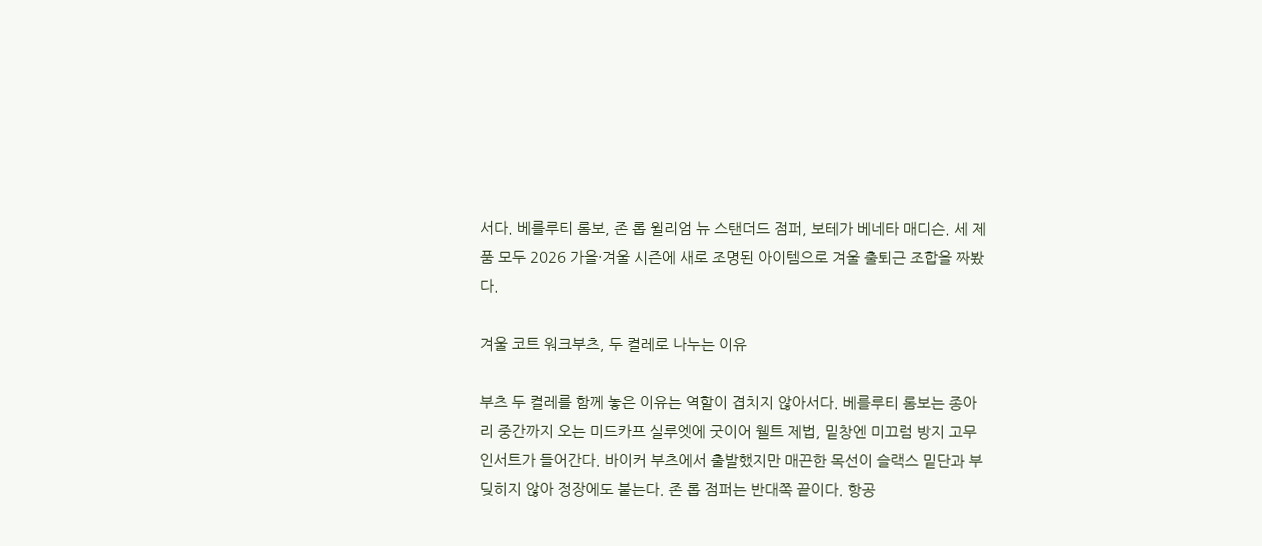서다. 베를루티 롬보, 존 롭 윌리엄 뉴 스탠더드 점퍼, 보테가 베네타 매디슨. 세 제품 모두 2026 가을·겨울 시즌에 새로 조명된 아이템으로 겨울 출퇴근 조합을 짜봤다.

겨울 코트 워크부츠, 두 켤레로 나누는 이유

부츠 두 켤레를 함께 놓은 이유는 역할이 겹치지 않아서다. 베를루티 롬보는 종아리 중간까지 오는 미드카프 실루엣에 굿이어 웰트 제법, 밑창엔 미끄럼 방지 고무 인서트가 들어간다. 바이커 부츠에서 출발했지만 매끈한 목선이 슬랙스 밑단과 부딪히지 않아 정장에도 붙는다. 존 롭 점퍼는 반대쪽 끝이다. 항공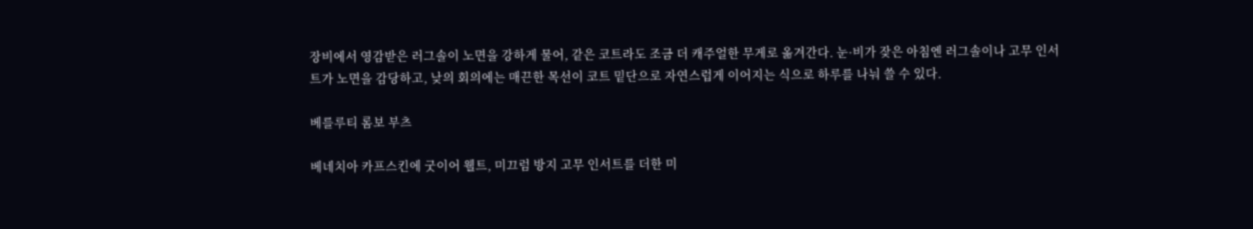장비에서 영감받은 러그솔이 노면을 강하게 물어, 같은 코트라도 조금 더 캐주얼한 무게로 옮겨간다. 눈·비가 잦은 아침엔 러그솔이나 고무 인서트가 노면을 감당하고, 낮의 회의에는 매끈한 목선이 코트 밑단으로 자연스럽게 이어지는 식으로 하루를 나눠 쓸 수 있다.

베를루티 롬보 부츠

베네치아 카프스킨에 굿이어 웰트, 미끄럼 방지 고무 인서트를 더한 미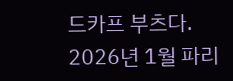드카프 부츠다. 2026년 1월 파리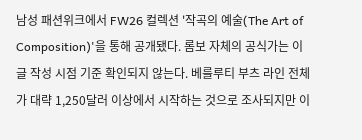남성 패션위크에서 FW26 컬렉션 '작곡의 예술(The Art of Composition)'을 통해 공개됐다. 롬보 자체의 공식가는 이 글 작성 시점 기준 확인되지 않는다. 베를루티 부츠 라인 전체가 대략 1,250달러 이상에서 시작하는 것으로 조사되지만 이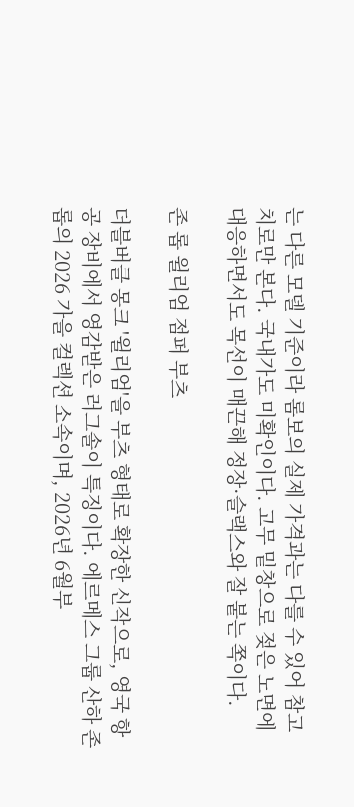는 다른 모델 기준이라 롬보의 실제 가격과는 다를 수 있어 참고치로만 본다. 국내가도 미확인이다. 고무 밑창으로 젖은 노면에 대응하면서도 목선이 매끈해 정장·슬랙스와 잘 붙는 쪽이다.

존 롭 윌리엄 점퍼 부츠

더블버클 몽크 '윌리엄'을 부츠 형태로 확장한 신작으로, 영국 항공 장비에서 영감받은 러그솔이 특징이다. 에르메스 그룹 산하 존 롭의 2026 가을 컬렉션 소속이며, 2026년 6월부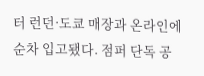터 런던·도쿄 매장과 온라인에 순차 입고됐다. 점퍼 단독 공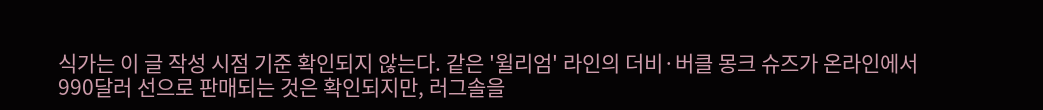식가는 이 글 작성 시점 기준 확인되지 않는다. 같은 '윌리엄' 라인의 더비·버클 몽크 슈즈가 온라인에서 990달러 선으로 판매되는 것은 확인되지만, 러그솔을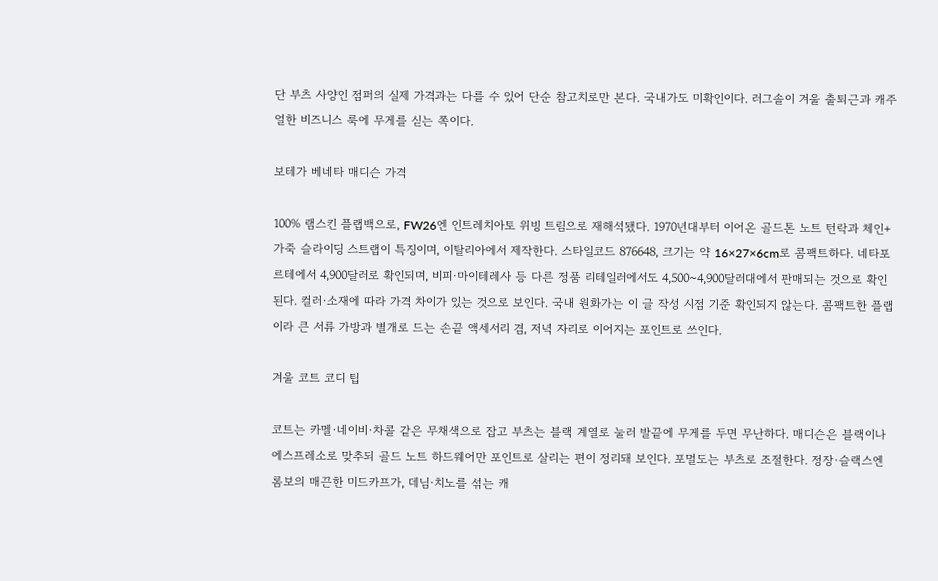단 부츠 사양인 점퍼의 실제 가격과는 다를 수 있어 단순 참고치로만 본다. 국내가도 미확인이다. 러그솔이 겨울 출퇴근과 캐주얼한 비즈니스 룩에 무게를 싣는 쪽이다.

보테가 베네타 매디슨 가격

100% 램스킨 플랩백으로, FW26엔 인트레치아토 위빙 트림으로 재해석됐다. 1970년대부터 이어온 골드톤 노트 턴락과 체인+가죽 슬라이딩 스트랩이 특징이며, 이탈리아에서 제작한다. 스타일코드 876648, 크기는 약 16×27×6cm로 콤팩트하다. 네타포르테에서 4,900달러로 확인되며, 비피·마이테레사 등 다른 정품 리테일러에서도 4,500~4,900달러대에서 판매되는 것으로 확인된다. 컬러·소재에 따라 가격 차이가 있는 것으로 보인다. 국내 원화가는 이 글 작성 시점 기준 확인되지 않는다. 콤팩트한 플랩이라 큰 서류 가방과 별개로 드는 손끝 액세서리 겸, 저녁 자리로 이어지는 포인트로 쓰인다.

겨울 코트 코디 팁

코트는 카멜·네이비·차콜 같은 무채색으로 잡고 부츠는 블랙 계열로 눌러 발끝에 무게를 두면 무난하다. 매디슨은 블랙이나 에스프레소로 맞추되 골드 노트 하드웨어만 포인트로 살리는 편이 정리돼 보인다. 포멀도는 부츠로 조절한다. 정장·슬랙스엔 롬보의 매끈한 미드카프가, 데님·치노를 섞는 캐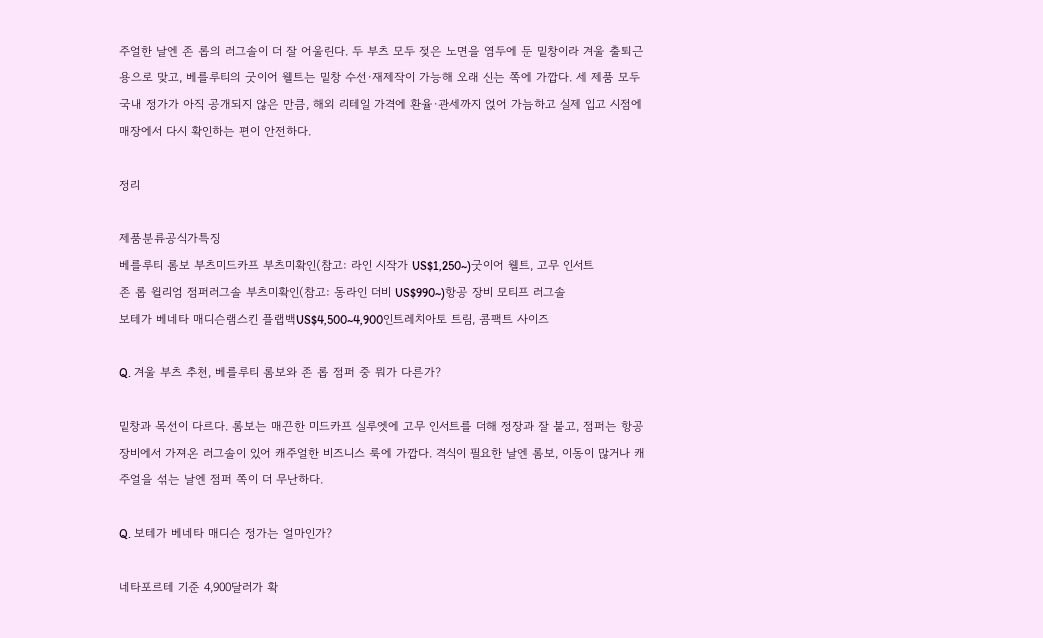주얼한 날엔 존 롭의 러그솔이 더 잘 어울린다. 두 부츠 모두 젖은 노면을 염두에 둔 밑창이라 겨울 출퇴근용으로 맞고, 베를루티의 굿이어 웰트는 밑창 수선·재제작이 가능해 오래 신는 쪽에 가깝다. 세 제품 모두 국내 정가가 아직 공개되지 않은 만큼, 해외 리테일 가격에 환율·관세까지 얹어 가늠하고 실제 입고 시점에 매장에서 다시 확인하는 편이 안전하다.

정리

제품분류공식가특징
베를루티 롬보 부츠미드카프 부츠미확인(참고: 라인 시작가 US$1,250~)굿이어 웰트, 고무 인서트
존 롭 윌리엄 점퍼러그솔 부츠미확인(참고: 동라인 더비 US$990~)항공 장비 모티프 러그솔
보테가 베네타 매디슨램스킨 플랩백US$4,500~4,900인트레치아토 트림, 콤팩트 사이즈

Q. 겨울 부츠 추천, 베를루티 롬보와 존 롭 점퍼 중 뭐가 다른가?

밑창과 목선이 다르다. 롬보는 매끈한 미드카프 실루엣에 고무 인서트를 더해 정장과 잘 붙고, 점퍼는 항공 장비에서 가져온 러그솔이 있어 캐주얼한 비즈니스 룩에 가깝다. 격식이 필요한 날엔 롬보, 이동이 많거나 캐주얼을 섞는 날엔 점퍼 쪽이 더 무난하다.

Q. 보테가 베네타 매디슨 정가는 얼마인가?

네타포르테 기준 4,900달러가 확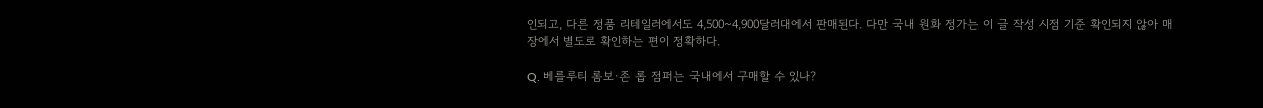인되고, 다른 정품 리테일러에서도 4,500~4,900달러대에서 판매된다. 다만 국내 원화 정가는 이 글 작성 시점 기준 확인되지 않아 매장에서 별도로 확인하는 편이 정확하다.

Q. 베를루티 롬보·존 롭 점퍼는 국내에서 구매할 수 있나?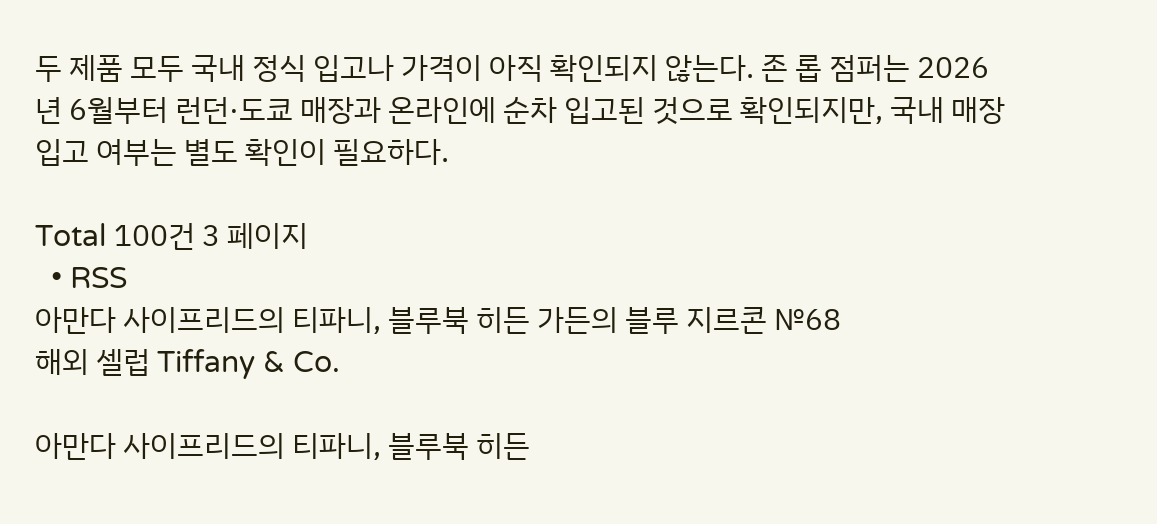두 제품 모두 국내 정식 입고나 가격이 아직 확인되지 않는다. 존 롭 점퍼는 2026년 6월부터 런던·도쿄 매장과 온라인에 순차 입고된 것으로 확인되지만, 국내 매장 입고 여부는 별도 확인이 필요하다.

Total 100건 3 페이지
  • RSS
아만다 사이프리드의 티파니, 블루북 히든 가든의 블루 지르콘 №68
해외 셀럽 Tiffany & Co.

아만다 사이프리드의 티파니, 블루북 히든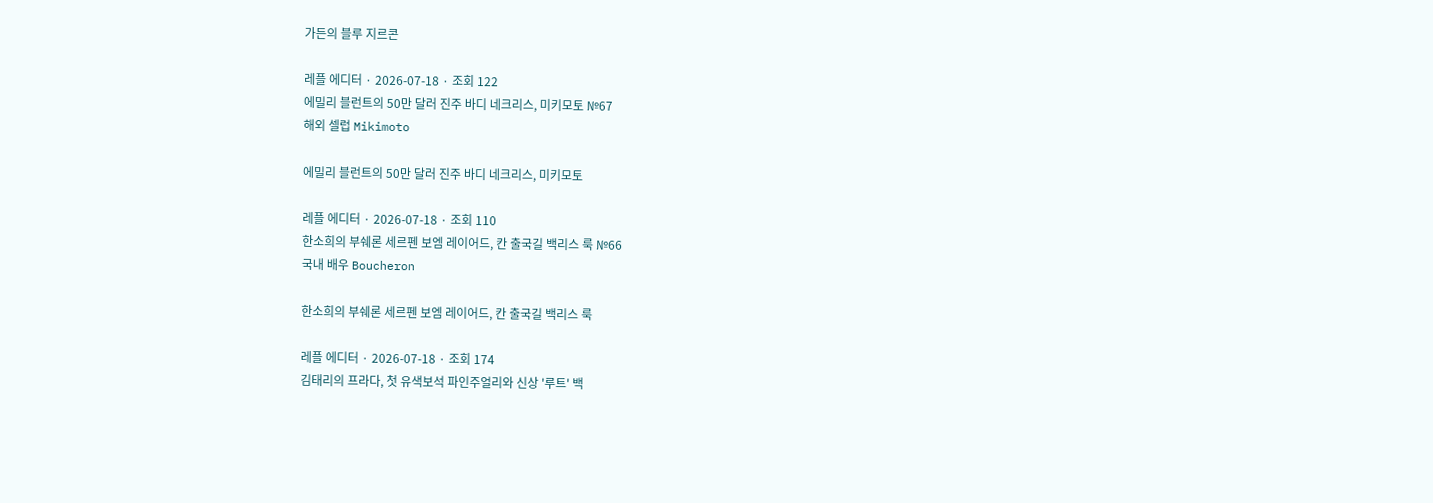가든의 블루 지르콘

레플 에디터 · 2026-07-18 · 조회 122
에밀리 블런트의 50만 달러 진주 바디 네크리스, 미키모토 №67
해외 셀럽 Mikimoto

에밀리 블런트의 50만 달러 진주 바디 네크리스, 미키모토

레플 에디터 · 2026-07-18 · 조회 110
한소희의 부쉐론 세르펜 보엠 레이어드, 칸 출국길 백리스 룩 №66
국내 배우 Boucheron

한소희의 부쉐론 세르펜 보엠 레이어드, 칸 출국길 백리스 룩

레플 에디터 · 2026-07-18 · 조회 174
김태리의 프라다, 첫 유색보석 파인주얼리와 신상 '루트' 백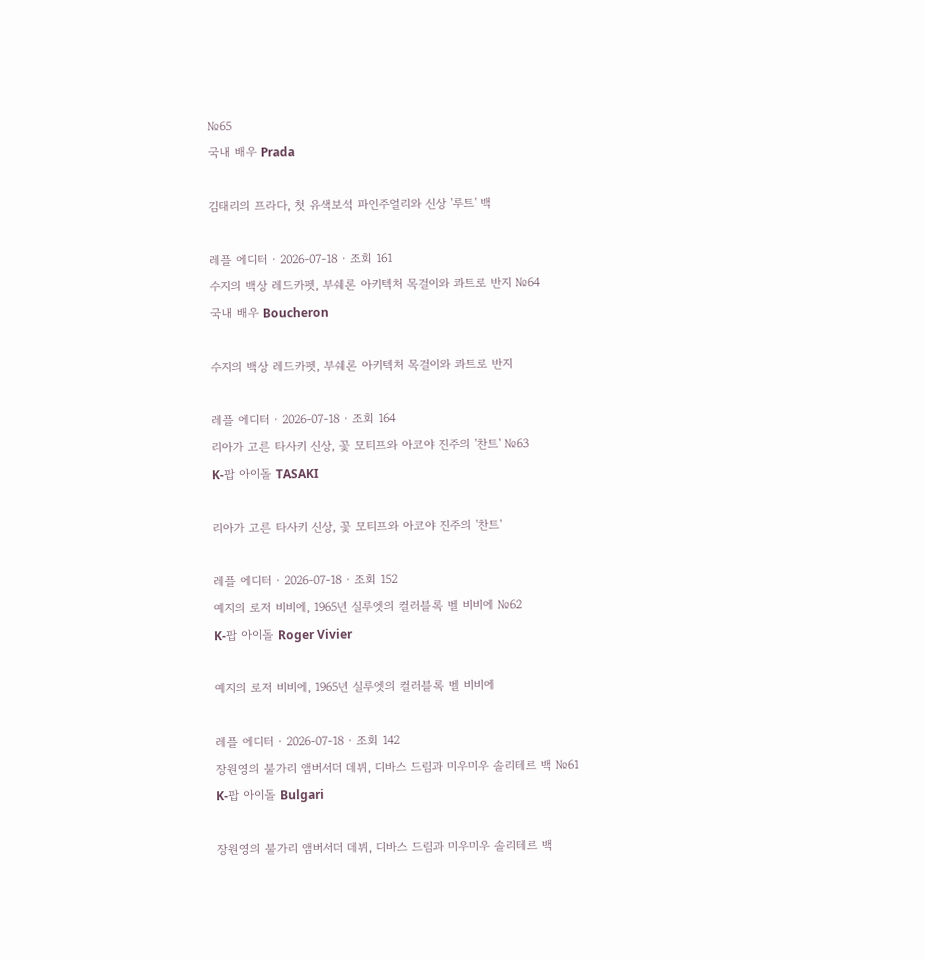№65
국내 배우 Prada

김태리의 프라다, 첫 유색보석 파인주얼리와 신상 '루트' 백

레플 에디터 · 2026-07-18 · 조회 161
수지의 백상 레드카펫, 부쉐론 아키텍처 목걸이와 콰트로 반지 №64
국내 배우 Boucheron

수지의 백상 레드카펫, 부쉐론 아키텍처 목걸이와 콰트로 반지

레플 에디터 · 2026-07-18 · 조회 164
리아가 고른 타사키 신상, 꽃 모티프와 아코야 진주의 '찬트' №63
K-팝 아이돌 TASAKI

리아가 고른 타사키 신상, 꽃 모티프와 아코야 진주의 '찬트'

레플 에디터 · 2026-07-18 · 조회 152
예지의 로저 비비에, 1965년 실루엣의 컬러블록 벨 비비에 №62
K-팝 아이돌 Roger Vivier

예지의 로저 비비에, 1965년 실루엣의 컬러블록 벨 비비에

레플 에디터 · 2026-07-18 · 조회 142
장원영의 불가리 앰버서더 데뷔, 디바스 드림과 미우미우 솔리테르 백 №61
K-팝 아이돌 Bulgari

장원영의 불가리 앰버서더 데뷔, 디바스 드림과 미우미우 솔리테르 백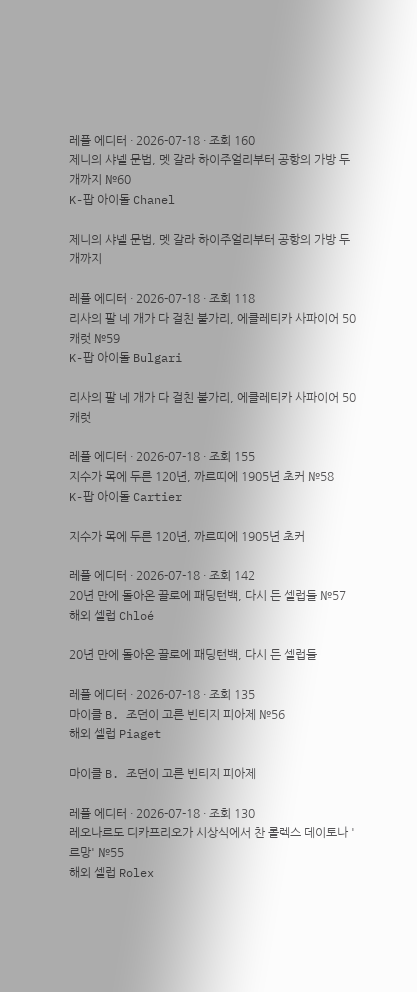레플 에디터 · 2026-07-18 · 조회 160
제니의 샤넬 문법, 멧 갈라 하이주얼리부터 공항의 가방 두 개까지 №60
K-팝 아이돌 Chanel

제니의 샤넬 문법, 멧 갈라 하이주얼리부터 공항의 가방 두 개까지

레플 에디터 · 2026-07-18 · 조회 118
리사의 팔 네 개가 다 걸친 불가리, 에클레티카 사파이어 50캐럿 №59
K-팝 아이돌 Bulgari

리사의 팔 네 개가 다 걸친 불가리, 에클레티카 사파이어 50캐럿

레플 에디터 · 2026-07-18 · 조회 155
지수가 목에 두른 120년, 까르띠에 1905년 초커 №58
K-팝 아이돌 Cartier

지수가 목에 두른 120년, 까르띠에 1905년 초커

레플 에디터 · 2026-07-18 · 조회 142
20년 만에 돌아온 끌로에 패딩턴백, 다시 든 셀럽들 №57
해외 셀럽 Chloé

20년 만에 돌아온 끌로에 패딩턴백, 다시 든 셀럽들

레플 에디터 · 2026-07-18 · 조회 135
마이클 B. 조던이 고른 빈티지 피아제 №56
해외 셀럽 Piaget

마이클 B. 조던이 고른 빈티지 피아제

레플 에디터 · 2026-07-18 · 조회 130
레오나르도 디카프리오가 시상식에서 찬 롤렉스 데이토나 '르망' №55
해외 셀럽 Rolex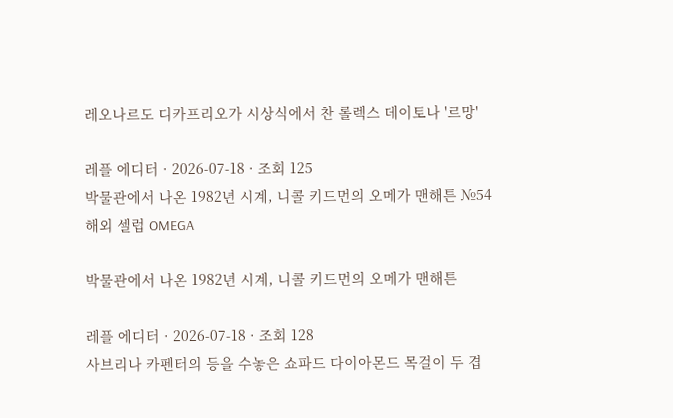레오나르도 디카프리오가 시상식에서 찬 롤렉스 데이토나 '르망'

레플 에디터 · 2026-07-18 · 조회 125
박물관에서 나온 1982년 시계, 니콜 키드먼의 오메가 맨해튼 №54
해외 셀럽 OMEGA

박물관에서 나온 1982년 시계, 니콜 키드먼의 오메가 맨해튼

레플 에디터 · 2026-07-18 · 조회 128
사브리나 카펜터의 등을 수놓은 쇼파드 다이아몬드 목걸이 두 겹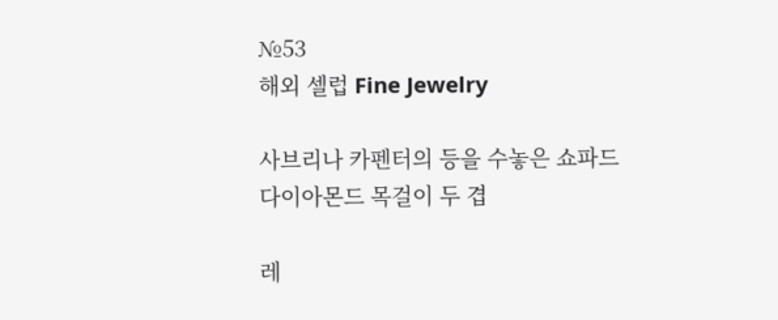№53
해외 셀럽 Fine Jewelry

사브리나 카펜터의 등을 수놓은 쇼파드 다이아몬드 목걸이 두 겹

레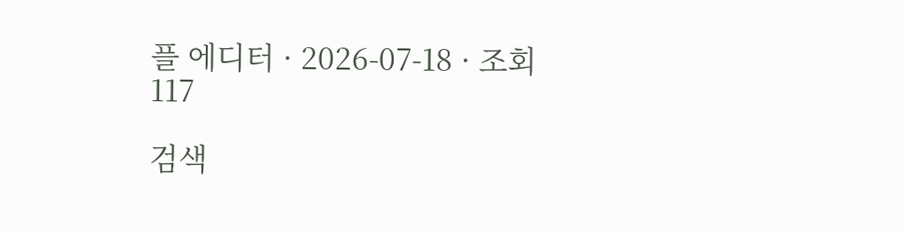플 에디터 · 2026-07-18 · 조회 117

검색